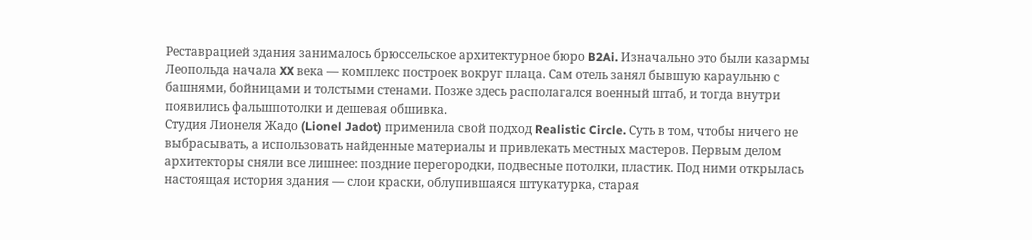Реставрацией здания занималось брюссельское архитектурное бюро B2Ai. Изначально это были казармы Леопольда начала XX века — комплекс построек вокруг плаца. Сам отель занял бывшую караульню с башнями, бойницами и толстыми стенами. Позже здесь располагался военный штаб, и тогда внутри появились фальшпотолки и дешевая обшивка.
Студия Лионеля Жадо (Lionel Jadot) применила свой подход Realistic Circle. Суть в том, чтобы ничего не выбрасывать, а использовать найденные материалы и привлекать местных мастеров. Первым делом архитекторы сняли все лишнее: поздние перегородки, подвесные потолки, пластик. Под ними открылась настоящая история здания — слои краски, облупившаяся штукатурка, старая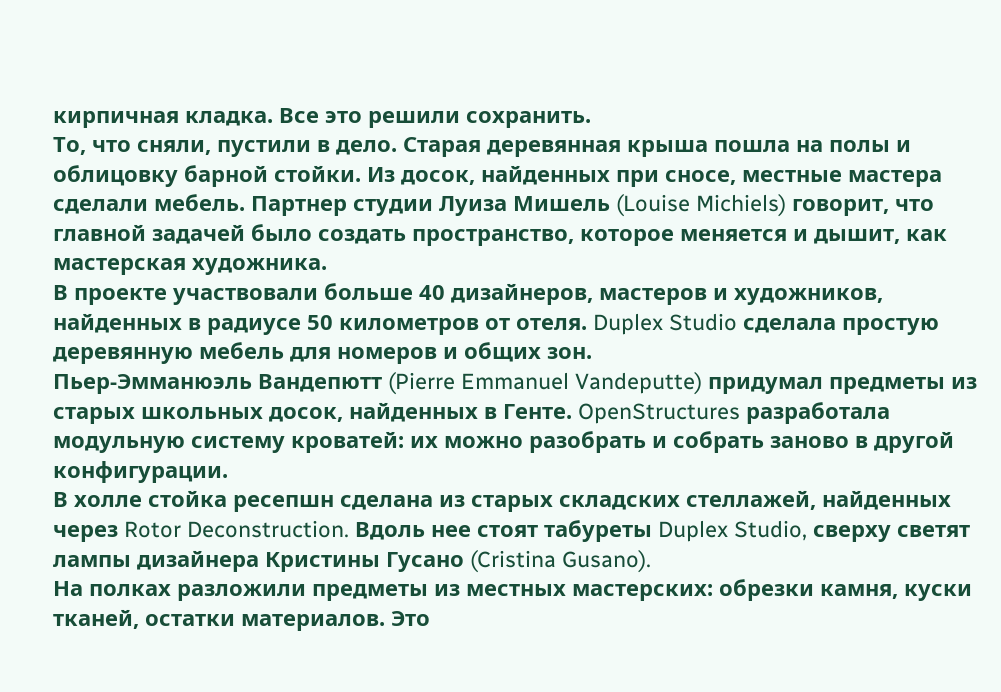кирпичная кладка. Все это решили сохранить.
То, что сняли, пустили в дело. Старая деревянная крыша пошла на полы и облицовку барной стойки. Из досок, найденных при сносе, местные мастера сделали мебель. Партнер студии Луиза Мишель (Louise Michiels) говорит, что главной задачей было создать пространство, которое меняется и дышит, как мастерская художника.
В проекте участвовали больше 40 дизайнеров, мастеров и художников, найденных в радиусе 50 километров от отеля. Duplex Studio сделала простую деревянную мебель для номеров и общих зон.
Пьер-Эмманюэль Вандепютт (Pierre Emmanuel Vandeputte) придумал предметы из старых школьных досок, найденных в Генте. OpenStructures разработала модульную систему кроватей: их можно разобрать и собрать заново в другой конфигурации.
В холле стойка ресепшн сделана из старых складских стеллажей, найденных через Rotor Deconstruction. Вдоль нее стоят табуреты Duplex Studio, сверху светят лампы дизайнера Кристины Гусано (Cristina Gusano).
На полках разложили предметы из местных мастерских: обрезки камня, куски тканей, остатки материалов. Это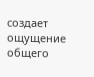создает ощущение общего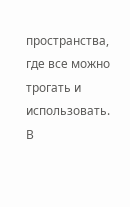пространства, где все можно трогать и использовать.
В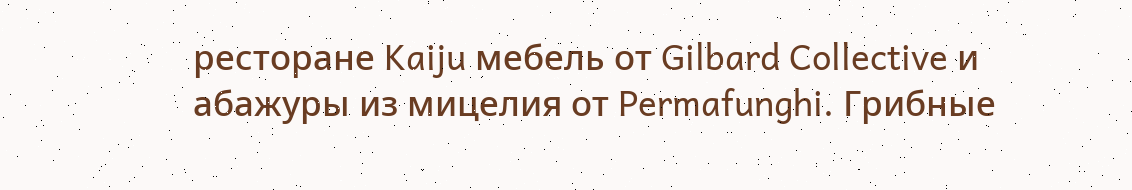ресторане Kaiju мебель от Gilbard Collective и абажуры из мицелия от Permafunghi. Грибные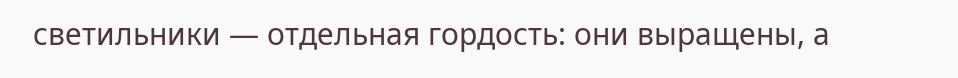светильники — отдельная гордость: они выращены, а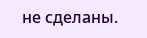не сделаны.